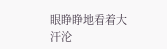眼睁睁地看着大汗沦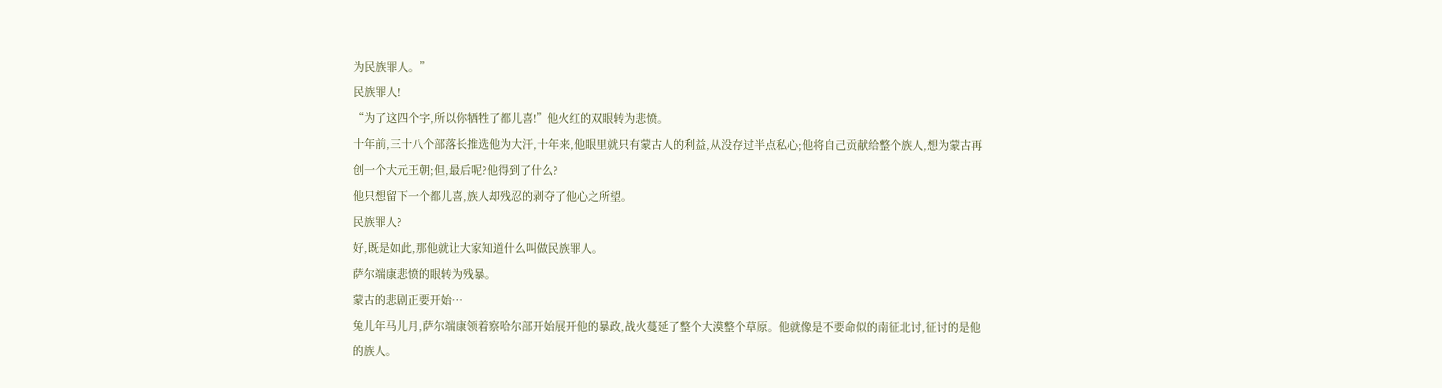为民族罪人。”
民族罪人!
“为了这四个字,所以你牺牲了都儿喜!”他火红的双眼转为悲愤。
十年前,三十八个部落长推选他为大汗,十年来,他眼里就只有蒙古人的利益,从没存过半点私心;他将自己贡献给整个族人,想为蒙古再创一个大元王朝;但,最后呢?他得到了什么?
他只想留下一个都儿喜,族人却残忍的剥夺了他心之所望。
民族罪人?
好,既是如此,那他就让大家知道什么叫做民族罪人。
萨尔端康悲愤的眼转为残暴。
蒙古的悲剧正要开始…
兔儿年马儿月,萨尔端康领着察哈尔部开始展开他的暴政,战火蔓延了整个大漠整个草原。他就像是不要命似的南征北讨,征讨的是他的族人。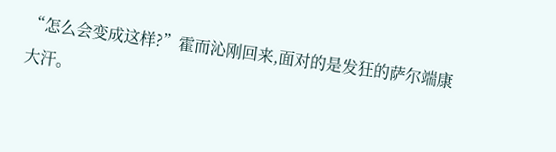“怎么会变成这样?”霍而沁刚回来,面对的是发狂的萨尔端康大汗。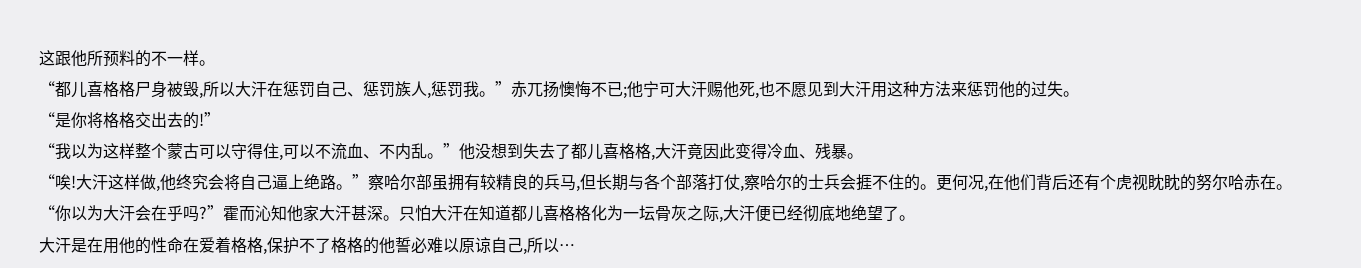这跟他所预料的不一样。
“都儿喜格格尸身被毁,所以大汗在惩罚自己、惩罚族人,惩罚我。”赤兀扬懊悔不已;他宁可大汗赐他死,也不愿见到大汗用这种方法来惩罚他的过失。
“是你将格格交出去的!”
“我以为这样整个蒙古可以守得住,可以不流血、不内乱。”他没想到失去了都儿喜格格,大汗竟因此变得冷血、残暴。
“唉!大汗这样做,他终究会将自己逼上绝路。”察哈尔部虽拥有较精良的兵马,但长期与各个部落打仗,察哈尔的士兵会捱不住的。更何况,在他们背后还有个虎视眈眈的努尔哈赤在。
“你以为大汗会在乎吗?”霍而沁知他家大汗甚深。只怕大汗在知道都儿喜格格化为一坛骨灰之际,大汗便已经彻底地绝望了。
大汗是在用他的性命在爱着格格,保护不了格格的他誓必难以原谅自己,所以…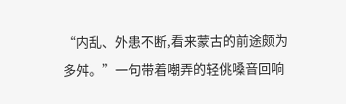“内乱、外患不断,看来蒙古的前途颇为多舛。”一句带着嘲弄的轻佻嗓音回响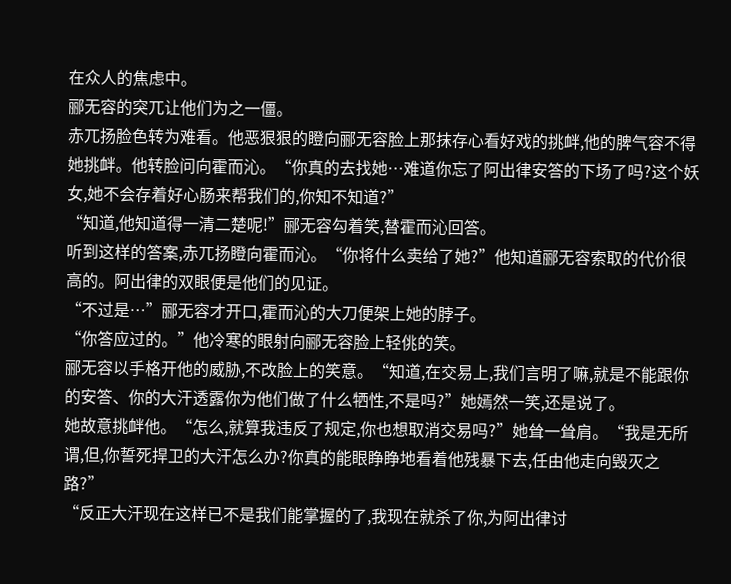在众人的焦虑中。
郦无容的突兀让他们为之一僵。
赤兀扬脸色转为难看。他恶狠狠的瞪向郦无容脸上那抹存心看好戏的挑衅,他的脾气容不得她挑衅。他转脸问向霍而沁。“你真的去找她…难道你忘了阿出律安答的下场了吗?这个妖女,她不会存着好心肠来帮我们的,你知不知道?”
“知道,他知道得一清二楚呢!”郦无容勾着笑,替霍而沁回答。
听到这样的答案,赤兀扬瞪向霍而沁。“你将什么卖给了她?”他知道郦无容索取的代价很高的。阿出律的双眼便是他们的见证。
“不过是…”郦无容才开口,霍而沁的大刀便架上她的脖子。
“你答应过的。”他冷寒的眼射向郦无容脸上轻佻的笑。
郦无容以手格开他的威胁,不改脸上的笑意。“知道,在交易上,我们言明了嘛,就是不能跟你的安答、你的大汗透露你为他们做了什么牺性,不是吗?”她嫣然一笑,还是说了。
她故意挑衅他。“怎么,就算我违反了规定,你也想取消交易吗?”她耸一耸肩。“我是无所谓,但,你誓死捍卫的大汗怎么办?你真的能眼睁睁地看着他残暴下去,任由他走向毁灭之路?”
“反正大汗现在这样已不是我们能掌握的了,我现在就杀了你,为阿出律讨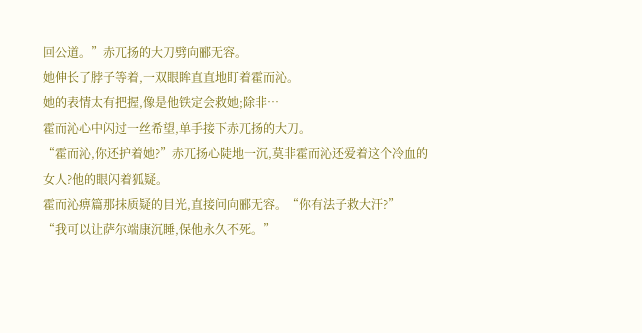回公道。”赤兀扬的大刀劈向郦无容。
她伸长了脖子等着,一双眼眸直直地盯着霍而沁。
她的表情太有把握,像是他铁定会救她;除非…
霍而沁心中闪过一丝希望,单手接下赤兀扬的大刀。
“霍而沁,你还护着她?”赤兀扬心陡地一沉,莫非霍而沁还爱着这个冷血的女人?他的眼闪着狐疑。
霍而沁痹篇那抹质疑的目光,直接问向郦无容。“你有法子救大汗?”
“我可以让萨尔端康沉睡,保他永久不死。”